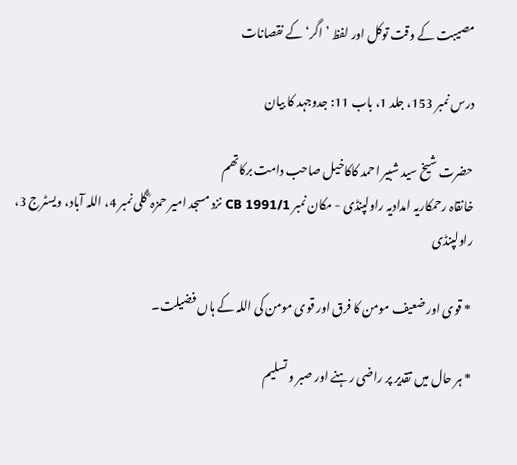مصیبت کے وقت توکل اور لفظ ’اگر‘ کے نقصانات

درس نمبر 153، جلد 1، باب 11: جدوجہد کا بیان

حضرت شیخ سید شبیر احمد کاکاخیل صاحب دامت برکاتھم
خانقاہ رحمکاریہ امدادیہ راولپنڈی - مکان نمبر CB 1991/1 نزد مسجد امیر حمزہ ؓ گلی نمبر 4، اللہ آباد، ویسٹرج 3، راولپنڈی

* قوی اور ضعیف مومن کا فرق اور قوی مومن کی اللہ کے ہاں فضیلت۔

* ہر حال میں تقدیر پر راضی رہنے اور صبر و تسلیم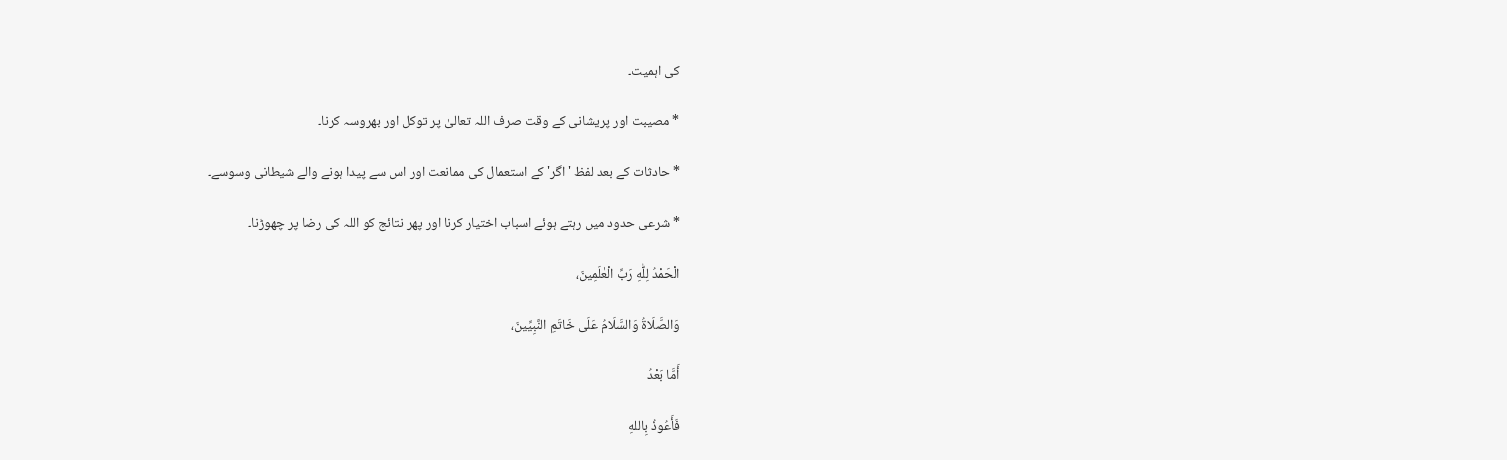کی اہمیت۔

* مصیبت اور پریشانی کے وقت صرف اللہ تعالیٰ پر توکل اور بھروسہ کرنا۔

* حادثات کے بعد لفظ 'اگر' کے استعمال کی ممانعت اور اس سے پیدا ہونے والے شیطانی وسوسے۔

* شرعی حدود میں رہتے ہوئے اسباب اختیار کرنا اور پھر نتائج کو اللہ کی رضا پر چھوڑنا۔

الْحَمْدُ لِلّٰهِ رَبِّ الْعٰلَمِينَ،

وَالصَّلَاةُ وَالسَّلَامُ عَلَى خَاتَمِ النَّبِيِّينَ،

أَمَّا بَعْدُ

فَأَعُوذُ بِاللهِ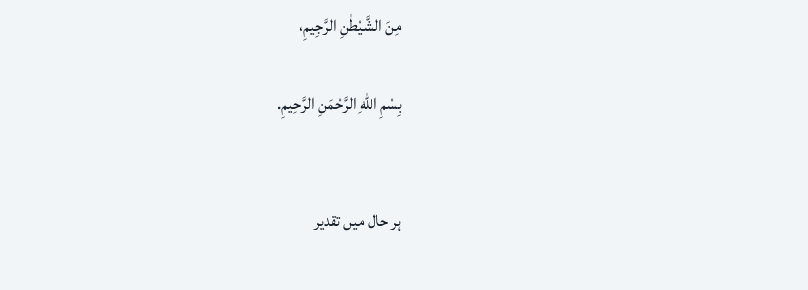مِنَ الشَّيْطٰنِ الرَّجِيمِ،

بِسْمِ اللهِ الرَّحْمَنِ الرَّحِيمِ.


ہر حال میں تقدیر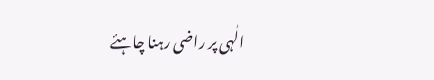الٰہی پر راضی رہنا چاہئے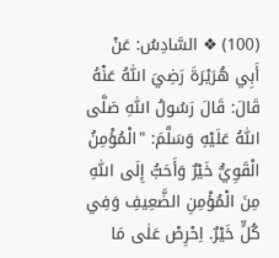(100) ❖ السَّادِسُ: عَنْ أَبِي هُرَيْرَةَ رَضِيَ اللّٰهُ عَنْهُ قَالَ: قَالَ رَسُولُ اللّٰهِ صَلَّى اللّٰهُ عَلَيْهِ وَسَلَّمَ: "الْمُؤْمِنُ الْقَوِيُّ خَيْرٌ وَأَحَبُّ إِلَى اللّٰهِ مِنَ الْمُؤْمِنِ الضَّعِيفِ وَفِي كُلٍّ خَيْرٌ. اِحْرِصْ عَلٰى مَا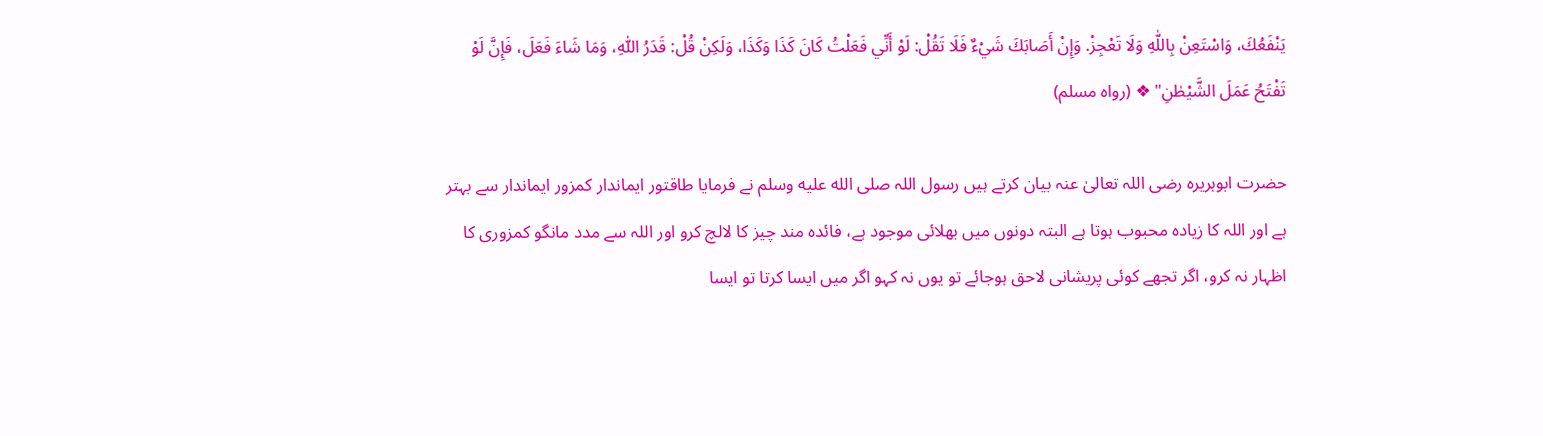يَنْفَعُكَ، وَاسْتَعِنْ بِاللّٰهِ وَلَا تَعْجِزْ. وَإِنْ أَصَابَكَ شَيْءٌ فَلَا تَقُلْ: لَوْ أَنِّي فَعَلْتُ كَانَ كَذَا وَكَذَا، وَلَكِنْ قُلْ: قَدَرُ اللّٰهِ، وَمَا شَاءَ فَعَلَ، فَإِنَّ لَوْ تَفْتَحُ عَمَلَ الشَّيْطٰنِ" ❖ (رواه مسلم)

حضرت ابوہریرہ رضی اللہ تعالیٰ عنہ بیان کرتے ہیں رسول اللہ صلى الله عليه وسلم نے فرمایا طاقتور ایماندار کمزور ایماندار سے بہتر ہے اور اللہ کا زیادہ محبوب ہوتا ہے البتہ دونوں میں بھلائی موجود ہے، فائدہ مند چیز کا لالچ کرو اور اللہ سے مدد مانگو کمزوری کا اظہار نہ کرو، اگر تجھے کوئی پریشانی لاحق ہوجائے تو یوں نہ کہو اگر میں ایسا کرتا تو ایسا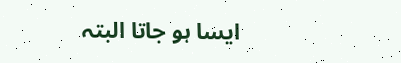ایسا ہو جاتا البتہ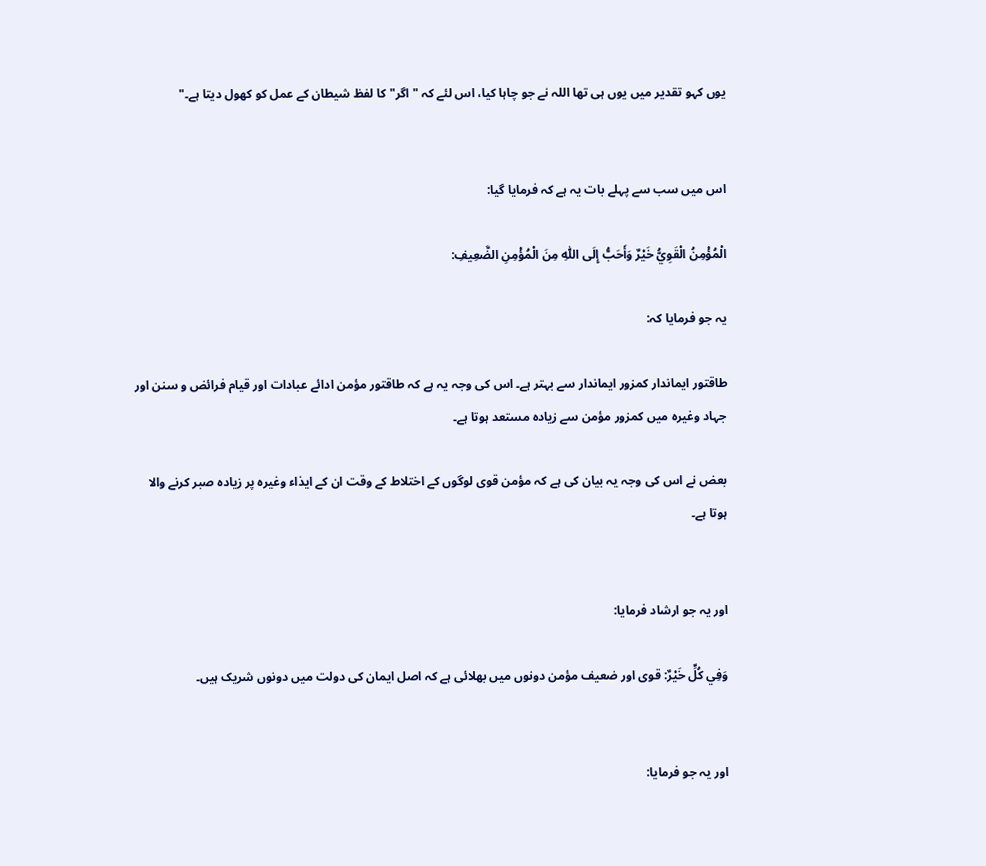یوں کہو تقدیر میں یوں ہی تھا اللہ نے جو چاہا کیا، اس لئے کہ "اگر" کا لفظ شیطان کے عمل کو کھول دیتا ہے۔"


اس میں سب سے پہلے بات یہ ہے کہ فرمایا گیا:

الْمُؤْمِنُ الْقَوِيُّ خَيْرٌ وَأَحَبُّ إِلَى اللّٰهِ مِنَ الْمُؤْمِنِ الضَّعِيفِ:

یہ جو فرمایا کہ:

طاقتور ایماندار کمزور ایماندار سے بہتر ہے۔ اس کی وجہ یہ ہے کہ طاقتور مؤمن ادائے عبادات اور قیام فرائض و سنن اور جہاد وغیرہ میں کمزور مؤمن سے زیادہ مستعد ہوتا ہے۔

بعض نے اس کی وجہ یہ بیان کی ہے کہ مؤمن قوی لوگوں کے اختلاط کے وقت ان کے ایذاء وغیرہ پر زیادہ صبر کرنے والا ہوتا ہے۔


اور یہ جو ارشاد فرمایا:

وَفِي كُلٍّ خَيْرٌ: قوی اور ضعیف مؤمن دونوں میں بھلائی ہے کہ اصل ایمان کی دولت میں دونوں شریک ہیں۔


اور یہ جو فرمایا: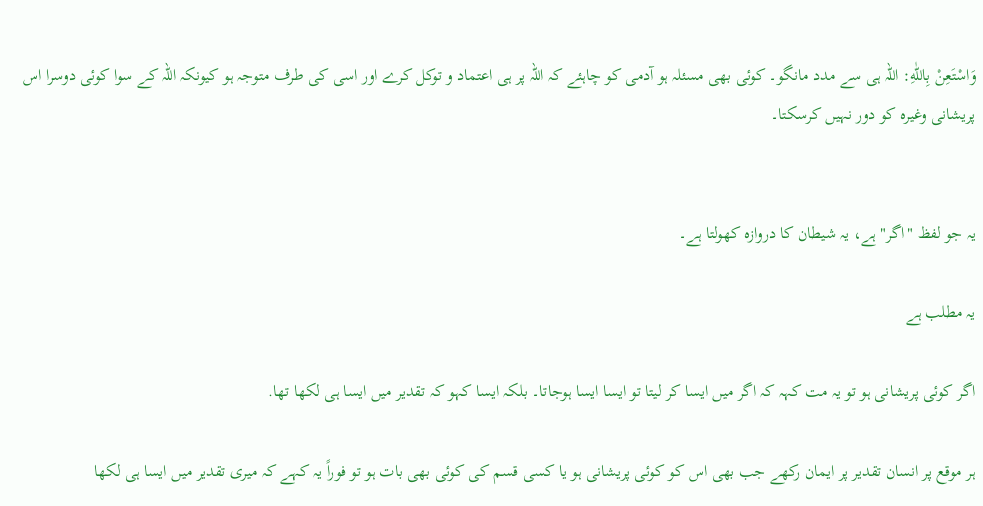وَاسْتَعِنْ بِاللّٰهِ: اللہ ہی سے مدد مانگو۔ کوئی بھی مسئلہ ہو آدمی کو چاہئے کہ اللہ پر ہی اعتماد و توکل کرے اور اسی کی طرف متوجہ ہو کیونکہ اللہ کے سوا کوئی دوسرا اس پریشانی وغیرہ کو دور نہیں کرسکتا۔


یہ جو لفظ "اگر" ہے، یہ شیطان کا دروازہ کھولتا ہے۔

یہ مطلب ہے

اگر کوئی پریشانی ہو تو یہ مت کہہ کہ اگر میں ایسا کر لیتا تو ایسا ایسا ہوجاتا۔ بلکہ ایسا کہو کہ تقدیر میں ایسا ہی لکھا تھا.

ہر موقع پر انسان تقدیر پر ایمان رکھے جب بھی اس کو کوئی پریشانی ہو یا کسی قسم کی کوئی بھی بات ہو تو فوراً یہ کہے کہ میری تقدیر میں ایسا ہی لکھا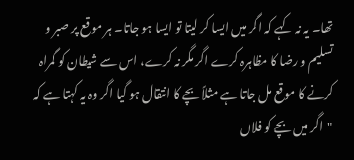تھا۔ یہ نہ کہے کہ اگر میں ایسا کر لیتا تو ایسا ہو جاتا۔ ہر موقع پر صبر و تسلیم و رضا کا مظاہرہ کرے اگر مگر نہ کرے، اس سے شیطان کو گمراہ کرنے کا موقع مل جاتا ہے مثلاً بچے کا انتقال ہو گیا اگر وہ یہ کہتا ہے کہ "اگر میں بچے کو فلاں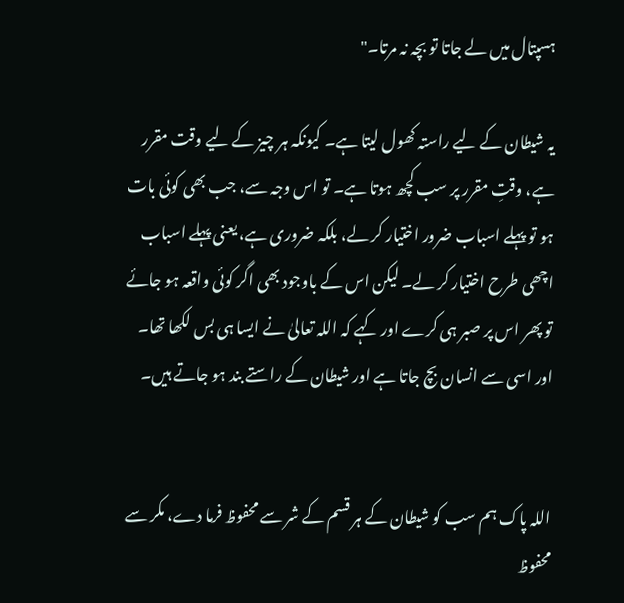ہسپتال میں لے جاتا تو بچہ نہ مرتا۔"

یہ شیطان کے لیے راستہ کھول لیتا ہے۔ کیونکہ ہر چیز کے لیے وقت مقرر ہے، وقتِ مقرر پر سب کچھ ہوتا ہے۔ تو اس وجہ سے، جب بھی کوئی بات ہو تو پہلے اسباب ضرور اختیار کر لے، بلکہ ضروری ہے، یعنی پہلے اسباب اچھی طرح اختیار کر لے۔ لیکن اس کے باوجود بھی اگر کوئی واقعہ ہو جائے تو پھر اس پر صبر ہی کرے اور کہے کہ اللہ تعالیٰ نے ایسا ہی بس لکھا تھا۔ اور اسی سے انسان بچ جاتا ہے اور شیطان کے راستے بند ہو جاتے ہیں۔


اللہ پاک ہم سب کو شیطان کے ہر قسم کے شر سے محفوظ فرما دے، مکر سے محفوظ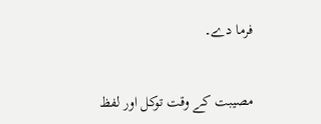فرما دے۔


مصیبت کے وقت توکل اور لفظ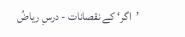’اگر‘ کے نقصانات - درسِ ریاضُ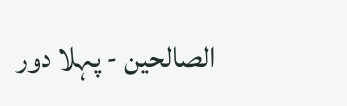الصالحین - پہلا دور